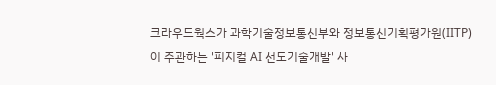크라우드웍스가 과학기술정보통신부와 정보통신기획평가원(IITP)이 주관하는 '피지컬 AI 선도기술개발' 사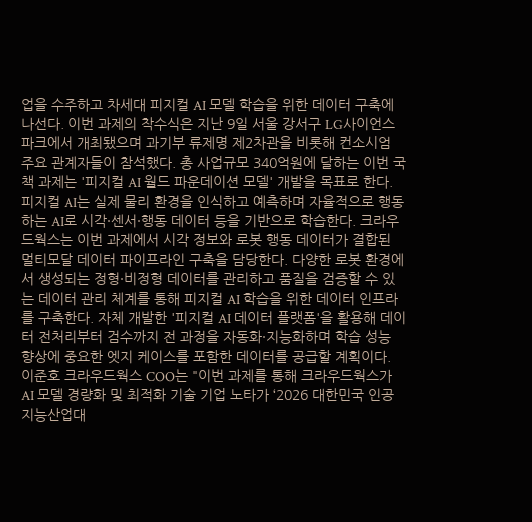업을 수주하고 차세대 피지컬 AI 모델 학습을 위한 데이터 구축에 나선다. 이번 과제의 착수식은 지난 9일 서울 강서구 LG사이언스파크에서 개최됐으며 과기부 류제명 제2차관을 비롯해 컨소시엄 주요 관계자들이 참석했다. 총 사업규모 340억원에 달하는 이번 국책 과제는 '피지컬 AI 월드 파운데이션 모델' 개발을 목표로 한다. 피지컬 AI는 실제 물리 환경을 인식하고 예측하며 자율적으로 행동하는 AI로 시각·센서·행동 데이터 등을 기반으로 학습한다. 크라우드웍스는 이번 과제에서 시각 정보와 로봇 행동 데이터가 결합된 멀티모달 데이터 파이프라인 구축을 담당한다. 다양한 로봇 환경에서 생성되는 정형·비정형 데이터를 관리하고 품질을 검증할 수 있는 데이터 관리 체계를 통해 피지컬 AI 학습을 위한 데이터 인프라를 구축한다. 자체 개발한 '피지컬 AI 데이터 플랫폼'을 활용해 데이터 전처리부터 검수까지 전 과정을 자동화·지능화하며 학습 성능 향상에 중요한 엣지 케이스를 포함한 데이터를 공급할 계획이다. 이준호 크라우드웍스 COO는 "이번 과제를 통해 크라우드웍스가
AI 모델 경량화 및 최적화 기술 기업 노타가 ‘2026 대한민국 인공지능산업대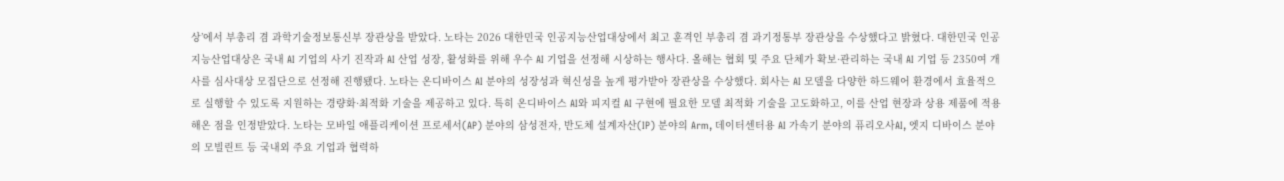상’에서 부총리 겸 과학기술정보통신부 장관상을 받았다. 노타는 2026 대한민국 인공지능산업대상에서 최고 훈격인 부총리 겸 과기정통부 장관상을 수상했다고 밝혔다. 대한민국 인공지능산업대상은 국내 AI 기업의 사기 진작과 AI 산업 성장, 활성화를 위해 우수 AI 기업을 선정해 시상하는 행사다. 올해는 협회 및 주요 단체가 확보·관리하는 국내 AI 기업 등 2350여 개사를 심사대상 모집단으로 선정해 진행됐다. 노타는 온디바이스 AI 분야의 성장성과 혁신성을 높게 평가받아 장관상을 수상했다. 회사는 AI 모델을 다양한 하드웨어 환경에서 효율적으로 실행할 수 있도록 지원하는 경량화·최적화 기술을 제공하고 있다. 특히 온디바이스 AI와 피지컬 AI 구현에 필요한 모델 최적화 기술을 고도화하고, 이를 산업 현장과 상용 제품에 적용해온 점을 인정받았다. 노타는 모바일 애플리케이션 프로세서(AP) 분야의 삼성전자, 반도체 설계자산(IP) 분야의 Arm, 데이터센터용 AI 가속기 분야의 퓨리오사AI, 엣지 디바이스 분야의 모빌린트 등 국내외 주요 기업과 협력하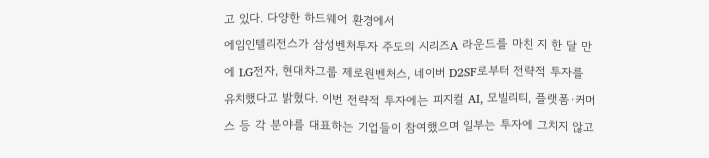고 있다. 다양한 하드웨어 환경에서
에임인텔리전스가 삼성벤처투자 주도의 시리즈A 라운드를 마친 지 한 달 만에 LG전자, 현대차그룹 제로원벤처스, 네이버 D2SF로부터 전략적 투자를 유치했다고 밝혔다. 이번 전략적 투자에는 피지컬 AI, 모빌리티, 플랫폼·커머스 등 각 분야를 대표하는 기업들이 참여했으며 일부는 투자에 그치지 않고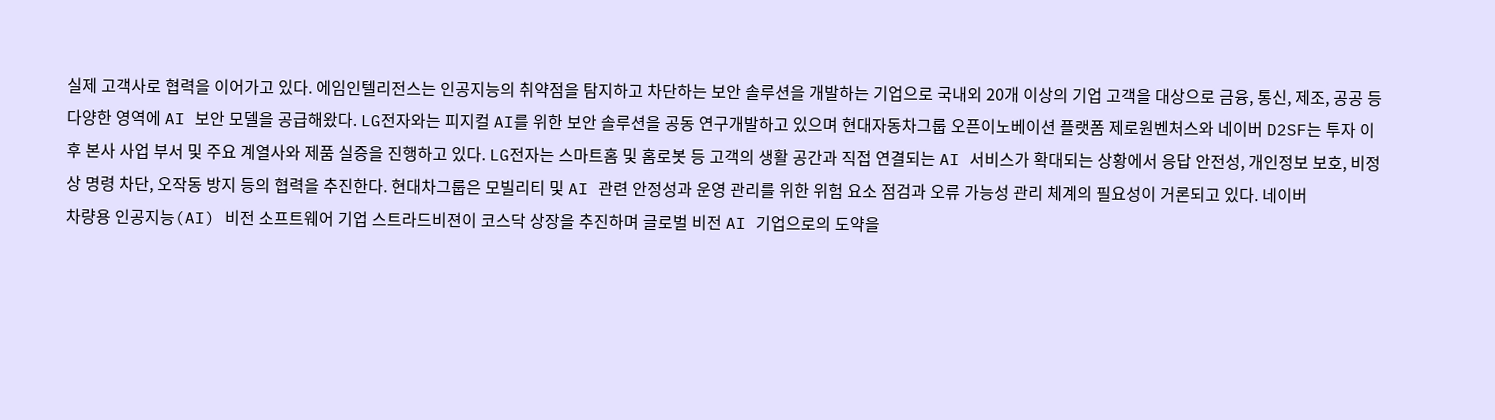실제 고객사로 협력을 이어가고 있다. 에임인텔리전스는 인공지능의 취약점을 탐지하고 차단하는 보안 솔루션을 개발하는 기업으로 국내외 20개 이상의 기업 고객을 대상으로 금융, 통신, 제조, 공공 등 다양한 영역에 AI 보안 모델을 공급해왔다. LG전자와는 피지컬 AI를 위한 보안 솔루션을 공동 연구개발하고 있으며 현대자동차그룹 오픈이노베이션 플랫폼 제로원벤처스와 네이버 D2SF는 투자 이후 본사 사업 부서 및 주요 계열사와 제품 실증을 진행하고 있다. LG전자는 스마트홈 및 홈로봇 등 고객의 생활 공간과 직접 연결되는 AI 서비스가 확대되는 상황에서 응답 안전성, 개인정보 보호, 비정상 명령 차단, 오작동 방지 등의 협력을 추진한다. 현대차그룹은 모빌리티 및 AI 관련 안정성과 운영 관리를 위한 위험 요소 점검과 오류 가능성 관리 체계의 필요성이 거론되고 있다. 네이버
차량용 인공지능(AI) 비전 소프트웨어 기업 스트라드비젼이 코스닥 상장을 추진하며 글로벌 비전 AI 기업으로의 도약을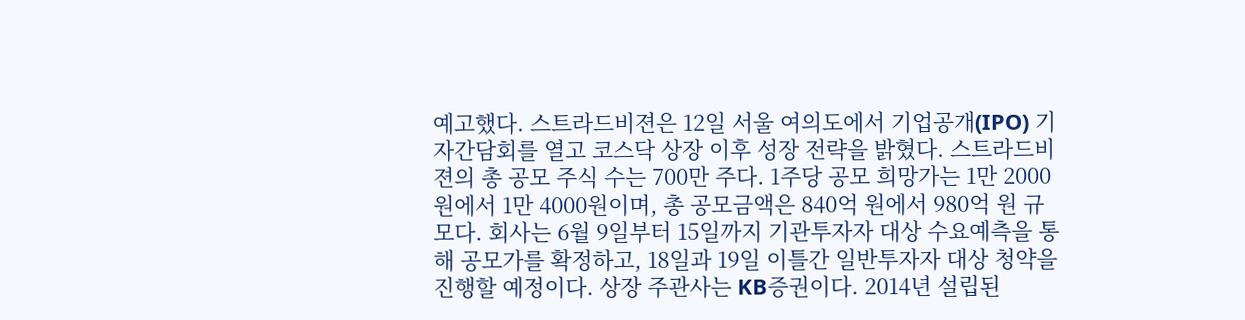예고했다. 스트라드비젼은 12일 서울 여의도에서 기업공개(IPO) 기자간담회를 열고 코스닥 상장 이후 성장 전략을 밝혔다. 스트라드비젼의 총 공모 주식 수는 700만 주다. 1주당 공모 희망가는 1만 2000원에서 1만 4000원이며, 총 공모금액은 840억 원에서 980억 원 규모다. 회사는 6월 9일부터 15일까지 기관투자자 대상 수요예측을 통해 공모가를 확정하고, 18일과 19일 이틀간 일반투자자 대상 청약을 진행할 예정이다. 상장 주관사는 KB증권이다. 2014년 설립된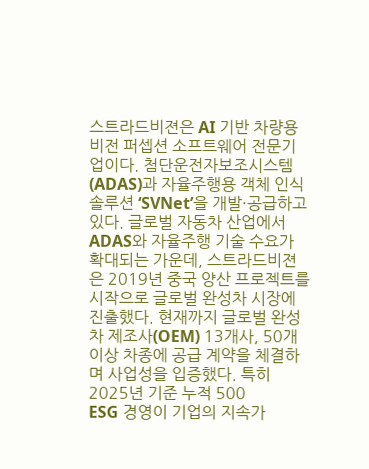스트라드비젼은 AI 기반 차량용 비전 퍼셉션 소프트웨어 전문기업이다. 첨단운전자보조시스템(ADAS)과 자율주행용 객체 인식 솔루션 ‘SVNet’을 개발·공급하고 있다. 글로벌 자동차 산업에서 ADAS와 자율주행 기술 수요가 확대되는 가운데, 스트라드비젼은 2019년 중국 양산 프로젝트를 시작으로 글로벌 완성차 시장에 진출했다. 현재까지 글로벌 완성차 제조사(OEM) 13개사, 50개 이상 차종에 공급 계약을 체결하며 사업성을 입증했다. 특히 2025년 기준 누적 500
ESG 경영이 기업의 지속가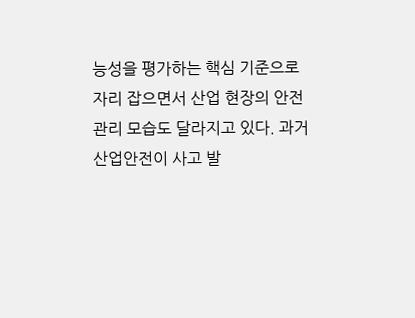능성을 평가하는 핵심 기준으로 자리 잡으면서 산업 현장의 안전 관리 모습도 달라지고 있다. 과거 산업안전이 사고 발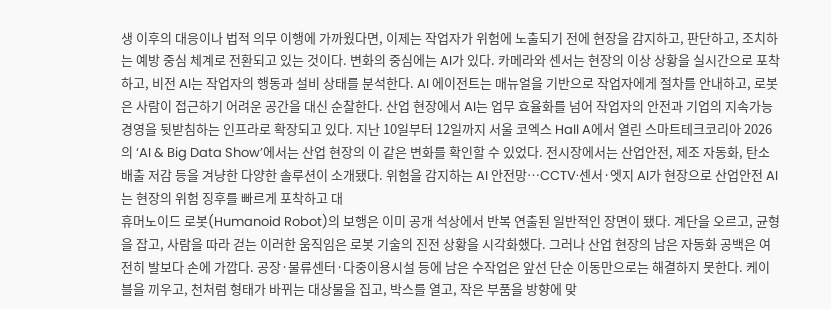생 이후의 대응이나 법적 의무 이행에 가까웠다면, 이제는 작업자가 위험에 노출되기 전에 현장을 감지하고, 판단하고, 조치하는 예방 중심 체계로 전환되고 있는 것이다. 변화의 중심에는 AI가 있다. 카메라와 센서는 현장의 이상 상황을 실시간으로 포착하고, 비전 AI는 작업자의 행동과 설비 상태를 분석한다. AI 에이전트는 매뉴얼을 기반으로 작업자에게 절차를 안내하고, 로봇은 사람이 접근하기 어려운 공간을 대신 순찰한다. 산업 현장에서 AI는 업무 효율화를 넘어 작업자의 안전과 기업의 지속가능경영을 뒷받침하는 인프라로 확장되고 있다. 지난 10일부터 12일까지 서울 코엑스 Hall A에서 열린 스마트테크코리아 2026의 ‘AI & Big Data Show’에서는 산업 현장의 이 같은 변화를 확인할 수 있었다. 전시장에서는 산업안전, 제조 자동화, 탄소배출 저감 등을 겨냥한 다양한 솔루션이 소개됐다. 위험을 감지하는 AI 안전망…CCTV·센서·엣지 AI가 현장으로 산업안전 AI는 현장의 위험 징후를 빠르게 포착하고 대
휴머노이드 로봇(Humanoid Robot)의 보행은 이미 공개 석상에서 반복 연출된 일반적인 장면이 됐다. 계단을 오르고, 균형을 잡고, 사람을 따라 걷는 이러한 움직임은 로봇 기술의 진전 상황을 시각화했다. 그러나 산업 현장의 남은 자동화 공백은 여전히 발보다 손에 가깝다. 공장·물류센터·다중이용시설 등에 남은 수작업은 앞선 단순 이동만으로는 해결하지 못한다. 케이블을 끼우고, 천처럼 형태가 바뀌는 대상물을 집고, 박스를 열고, 작은 부품을 방향에 맞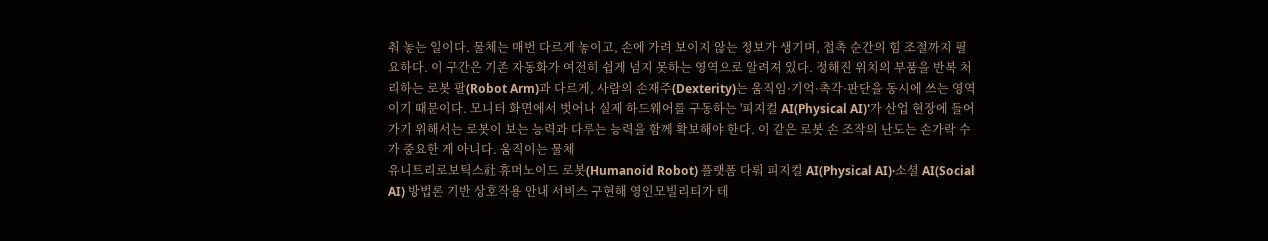춰 놓는 일이다. 물체는 매번 다르게 놓이고, 손에 가려 보이지 않는 정보가 생기며, 접촉 순간의 힘 조절까지 필요하다. 이 구간은 기존 자동화가 여전히 쉽게 넘지 못하는 영역으로 알려져 있다. 정해진 위치의 부품을 반복 처리하는 로봇 팔(Robot Arm)과 다르게, 사람의 손재주(Dexterity)는 움직임·기억·촉각·판단을 동시에 쓰는 영역이기 때문이다. 모니터 화면에서 벗어나 실제 하드웨어를 구동하는 '피지컬 AI(Physical AI)'가 산업 현장에 들어가기 위해서는 로봇이 보는 능력과 다루는 능력을 함께 확보해야 한다. 이 같은 로봇 손 조작의 난도는 손가락 수가 중요한 게 아니다. 움직이는 물체
유니트리로보틱스社 휴머노이드 로봇(Humanoid Robot) 플랫폼 다뤄 피지컬 AI(Physical AI)·소셜 AI(Social AI) 방법론 기반 상호작용 안내 서비스 구현해 영인모빌리티가 테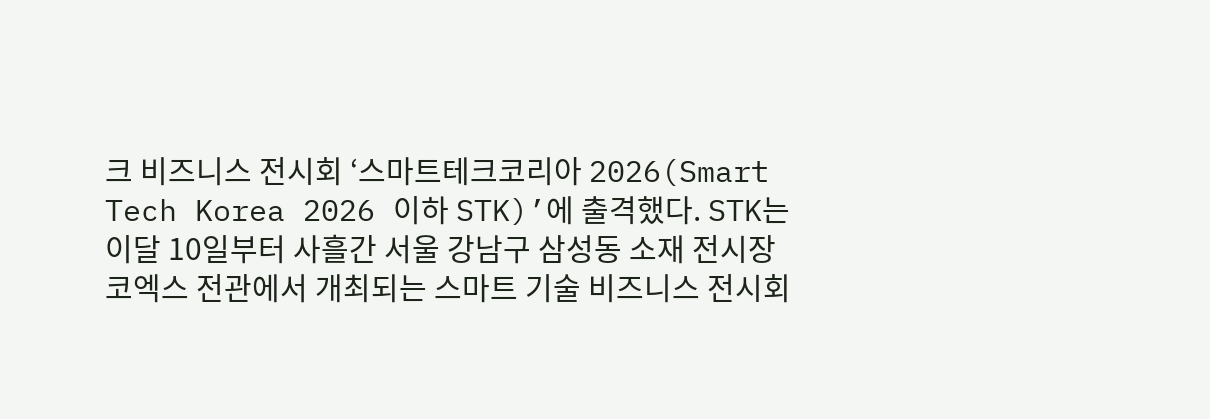크 비즈니스 전시회 ‘스마트테크코리아 2026(Smart Tech Korea 2026 이하 STK)’에 출격했다. STK는 이달 10일부터 사흘간 서울 강남구 삼성동 소재 전시장 코엑스 전관에서 개최되는 스마트 기술 비즈니스 전시회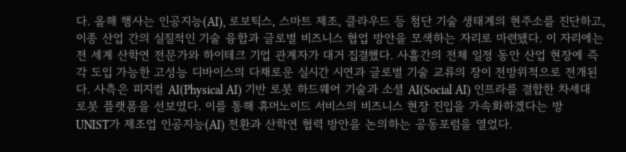다. 올해 행사는 인공지능(AI), 로보틱스, 스마트 제조, 클라우드 등 첨단 기술 생태계의 현주소를 진단하고, 이종 산업 간의 실질적인 기술 융합과 글로벌 비즈니스 협업 방안을 모색하는 자리로 마련됐다. 이 자리에는 전 세계 산학연 전문가와 하이테크 기업 관계자가 대거 집결했다. 사흘간의 전체 일정 동안 산업 현장에 즉각 도입 가능한 고성능 디바이스의 다채로운 실시간 시연과 글로벌 기술 교류의 장이 전방위적으로 전개된다. 사측은 피지컬 AI(Physical AI) 기반 로봇 하드웨어 기술과 소셜 AI(Social AI) 인프라를 결합한 차세대 로봇 플랫폼을 선보였다. 이를 통해 휴머노이드 서비스의 비즈니스 현장 진입을 가속화하겠다는 방
UNIST가 제조업 인공지능(AI) 전환과 산학연 협력 방안을 논의하는 공동포럼을 열었다.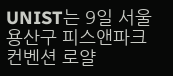UNIST는 9일 서울 용산구 피스앤파크컨벤션 로얄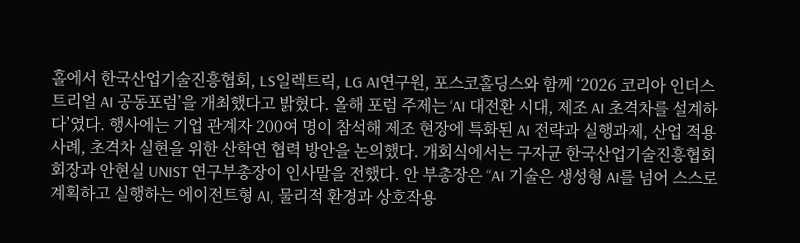홀에서 한국산업기술진흥협회, LS일렉트릭, LG AI연구원, 포스코홀딩스와 함께 ‘2026 코리아 인더스트리얼 AI 공동포럼’을 개최했다고 밝혔다. 올해 포럼 주제는 ‘AI 대전환 시대, 제조 AI 초격차를 설계하다’였다. 행사에는 기업 관계자 200여 명이 참석해 제조 현장에 특화된 AI 전략과 실행과제, 산업 적용 사례, 초격차 실현을 위한 산학연 협력 방안을 논의했다. 개회식에서는 구자균 한국산업기술진흥협회 회장과 안현실 UNIST 연구부총장이 인사말을 전했다. 안 부총장은 “AI 기술은 생성형 AI를 넘어 스스로 계획하고 실행하는 에이전트형 AI, 물리적 환경과 상호작용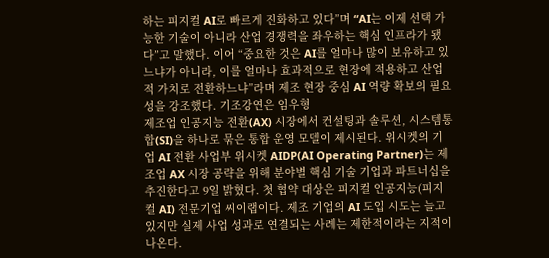하는 피지컬 AI로 빠르게 진화하고 있다”며 “AI는 이제 선택 가능한 기술이 아니라 산업 경쟁력을 좌우하는 핵심 인프라가 됐다”고 말했다. 이어 “중요한 것은 AI를 얼마나 많이 보유하고 있느냐가 아니라, 이를 얼마나 효과적으로 현장에 적용하고 산업적 가치로 전환하느냐”라며 제조 현장 중심 AI 역량 확보의 필요성을 강조했다. 기조강연은 임우형
제조업 인공지능 전환(AX) 시장에서 컨설팅과 솔루션, 시스템통합(SI)을 하나로 묶은 통합 운영 모델이 제시된다. 위시켓의 기업 AI 전환 사업부 위시켓 AIDP(AI Operating Partner)는 제조업 AX 시장 공략을 위해 분야별 핵심 기술 기업과 파트너십을 추진한다고 9일 밝혔다. 첫 협약 대상은 피지컬 인공지능(피지컬 AI) 전문기업 씨이랩이다. 제조 기업의 AI 도입 시도는 늘고 있지만 실제 사업 성과로 연결되는 사례는 제한적이라는 지적이 나온다.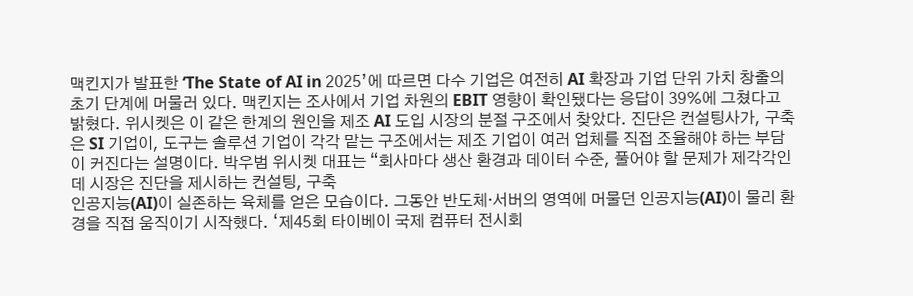맥킨지가 발표한 ‘The State of AI in 2025’에 따르면 다수 기업은 여전히 AI 확장과 기업 단위 가치 창출의 초기 단계에 머물러 있다. 맥킨지는 조사에서 기업 차원의 EBIT 영향이 확인됐다는 응답이 39%에 그쳤다고 밝혔다. 위시켓은 이 같은 한계의 원인을 제조 AI 도입 시장의 분절 구조에서 찾았다. 진단은 컨설팅사가, 구축은 SI 기업이, 도구는 솔루션 기업이 각각 맡는 구조에서는 제조 기업이 여러 업체를 직접 조율해야 하는 부담이 커진다는 설명이다. 박우범 위시켓 대표는 “회사마다 생산 환경과 데이터 수준, 풀어야 할 문제가 제각각인데 시장은 진단을 제시하는 컨설팅, 구축
인공지능(AI)이 실존하는 육체를 얻은 모습이다. 그동안 반도체·서버의 영역에 머물던 인공지능(AI)이 물리 환경을 직접 움직이기 시작했다. ‘제45회 타이베이 국제 컴퓨터 전시회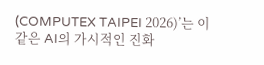(COMPUTEX TAIPEI 2026)’는 이 같은 AI의 가시적인 진화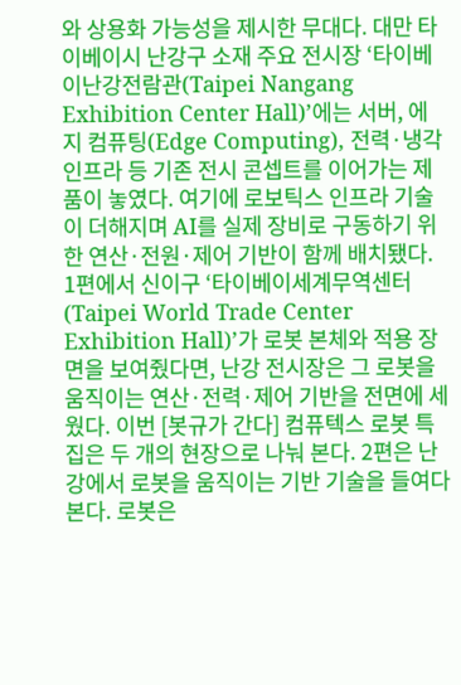와 상용화 가능성을 제시한 무대다. 대만 타이베이시 난강구 소재 주요 전시장 ‘타이베이난강전람관(Taipei Nangang Exhibition Center Hall)’에는 서버, 에지 컴퓨팅(Edge Computing), 전력·냉각 인프라 등 기존 전시 콘셉트를 이어가는 제품이 놓였다. 여기에 로보틱스 인프라 기술이 더해지며 AI를 실제 장비로 구동하기 위한 연산·전원·제어 기반이 함께 배치됐다. 1편에서 신이구 ‘타이베이세계무역센터(Taipei World Trade Center Exhibition Hall)’가 로봇 본체와 적용 장면을 보여줬다면, 난강 전시장은 그 로봇을 움직이는 연산·전력·제어 기반을 전면에 세웠다. 이번 [봇규가 간다] 컴퓨텍스 로봇 특집은 두 개의 현장으로 나눠 본다. 2편은 난강에서 로봇을 움직이는 기반 기술을 들여다본다. 로봇은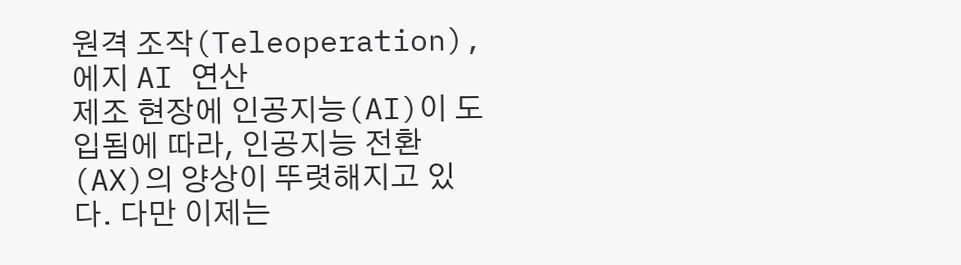원격 조작(Teleoperation), 에지 AI 연산
제조 현장에 인공지능(AI)이 도입됨에 따라, 인공지능 전환(AX)의 양상이 뚜렷해지고 있다. 다만 이제는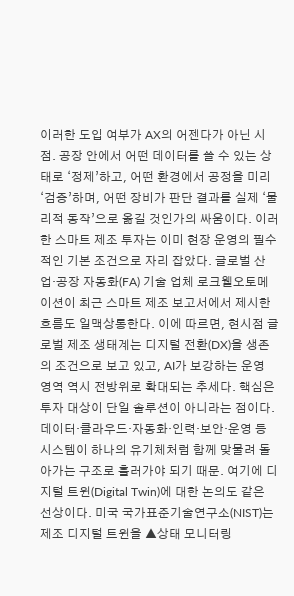이러한 도입 여부가 AX의 어젠다가 아닌 시점. 공장 안에서 어떤 데이터를 쓸 수 있는 상태로 ‘정제’하고, 어떤 환경에서 공정을 미리 ‘검증’하며, 어떤 장비가 판단 결과를 실제 ‘물리적 동작’으로 옮길 것인가의 싸움이다. 이러한 스마트 제조 투자는 이미 현장 운영의 필수적인 기본 조건으로 자리 잡았다. 글로벌 산업·공장 자동화(FA) 기술 업체 로크웰오토메이션이 최근 스마트 제조 보고서에서 제시한 흐름도 일맥상통한다. 이에 따르면, 현시점 글로벌 제조 생태계는 디지털 전환(DX)을 생존의 조건으로 보고 있고, AI가 보강하는 운영 영역 역시 전방위로 확대되는 추세다. 핵심은 투자 대상이 단일 솔루션이 아니라는 점이다. 데이터·클라우드·자동화·인력·보안·운영 등 시스템이 하나의 유기체처럼 함께 맞물려 돌아가는 구조로 흘러가야 되기 때문. 여기에 디지털 트윈(Digital Twin)에 대한 논의도 같은 선상이다. 미국 국가표준기술연구소(NIST)는 제조 디지털 트윈을 ▲상태 모니터링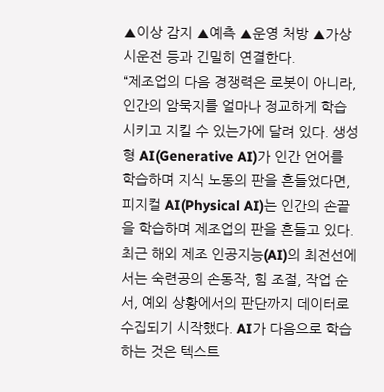▲이상 감지 ▲예측 ▲운영 처방 ▲가상 시운전 등과 긴밀히 연결한다.
“제조업의 다음 경쟁력은 로봇이 아니라, 인간의 암묵지를 얼마나 정교하게 학습시키고 지킬 수 있는가에 달려 있다. 생성형 AI(Generative AI)가 인간 언어를 학습하며 지식 노동의 판을 흔들었다면, 피지컬 AI(Physical AI)는 인간의 손끝을 학습하며 제조업의 판을 흔들고 있다. 최근 해외 제조 인공지능(AI)의 최전선에서는 숙련공의 손동작, 힘 조절, 작업 순서, 예외 상황에서의 판단까지 데이터로 수집되기 시작했다. AI가 다음으로 학습하는 것은 텍스트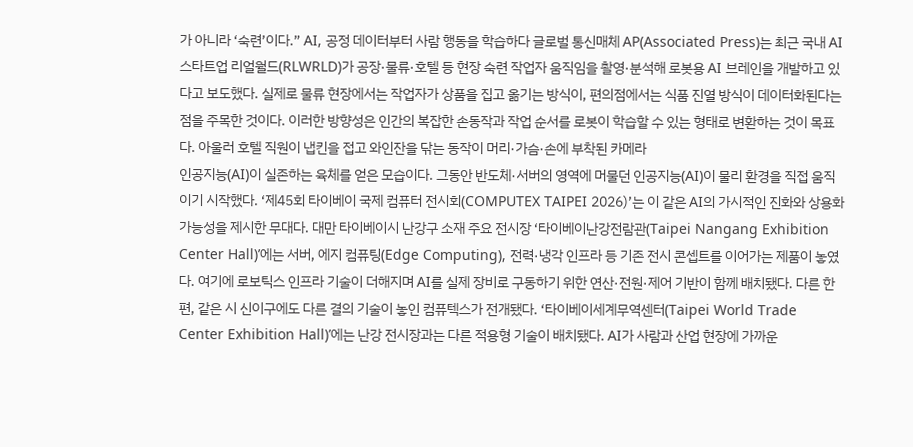가 아니라 ‘숙련’이다.” AI, 공정 데이터부터 사람 행동을 학습하다 글로벌 통신매체 AP(Associated Press)는 최근 국내 AI 스타트업 리얼월드(RLWRLD)가 공장·물류·호텔 등 현장 숙련 작업자 움직임을 촬영·분석해 로봇용 AI 브레인을 개발하고 있다고 보도했다. 실제로 물류 현장에서는 작업자가 상품을 집고 옮기는 방식이, 편의점에서는 식품 진열 방식이 데이터화된다는 점을 주목한 것이다. 이러한 방향성은 인간의 복잡한 손동작과 작업 순서를 로봇이 학습할 수 있는 형태로 변환하는 것이 목표다. 아울러 호텔 직원이 냅킨을 접고 와인잔을 닦는 동작이 머리·가슴·손에 부착된 카메라
인공지능(AI)이 실존하는 육체를 얻은 모습이다. 그동안 반도체·서버의 영역에 머물던 인공지능(AI)이 물리 환경을 직접 움직이기 시작했다. ‘제45회 타이베이 국제 컴퓨터 전시회(COMPUTEX TAIPEI 2026)’는 이 같은 AI의 가시적인 진화와 상용화 가능성을 제시한 무대다. 대만 타이베이시 난강구 소재 주요 전시장 ‘타이베이난강전람관(Taipei Nangang Exhibition Center Hall)’에는 서버, 에지 컴퓨팅(Edge Computing), 전력·냉각 인프라 등 기존 전시 콘셉트를 이어가는 제품이 놓였다. 여기에 로보틱스 인프라 기술이 더해지며 AI를 실제 장비로 구동하기 위한 연산·전원·제어 기반이 함께 배치됐다. 다른 한편, 같은 시 신이구에도 다른 결의 기술이 놓인 컴퓨텍스가 전개됐다. ‘타이베이세계무역센터(Taipei World Trade Center Exhibition Hall)’에는 난강 전시장과는 다른 적용형 기술이 배치됐다. AI가 사람과 산업 현장에 가까운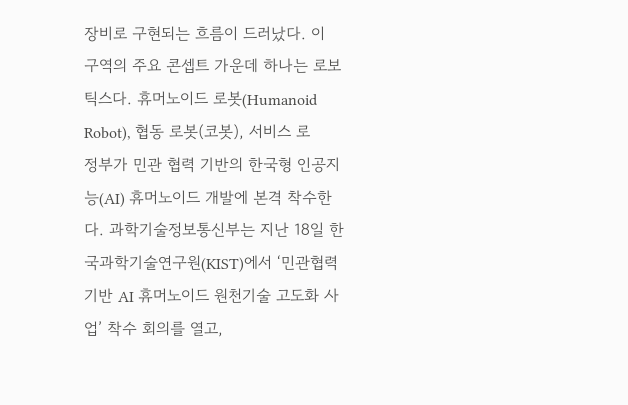장비로 구현되는 흐름이 드러났다. 이 구역의 주요 콘셉트 가운데 하나는 로보틱스다. 휴머노이드 로봇(Humanoid Robot), 협동 로봇(코봇), 서비스 로
정부가 민관 협력 기반의 한국형 인공지능(AI) 휴머노이드 개발에 본격 착수한다. 과학기술정보통신부는 지난 18일 한국과학기술연구원(KIST)에서 ‘민관협력 기반 AI 휴머노이드 원천기술 고도화 사업’ 착수 회의를 열고,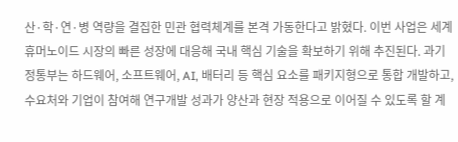산·학·연·병 역량을 결집한 민관 협력체계를 본격 가동한다고 밝혔다. 이번 사업은 세계 휴머노이드 시장의 빠른 성장에 대응해 국내 핵심 기술을 확보하기 위해 추진된다. 과기정통부는 하드웨어, 소프트웨어, AI, 배터리 등 핵심 요소를 패키지형으로 통합 개발하고, 수요처와 기업이 참여해 연구개발 성과가 양산과 현장 적용으로 이어질 수 있도록 할 계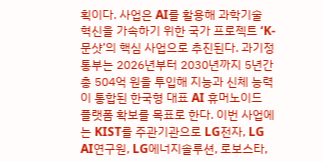획이다. 사업은 AI를 활용해 과학기술 혁신을 가속하기 위한 국가 프로젝트 ‘K-문샷’의 핵심 사업으로 추진된다. 과기정통부는 2026년부터 2030년까지 5년간 총 504억 원을 투입해 지능과 신체 능력이 통합된 한국형 대표 AI 휴머노이드 플랫폼 확보를 목표로 한다. 이번 사업에는 KIST를 주관기관으로 LG전자, LG AI연구원, LG에너지솔루션, 로보스타,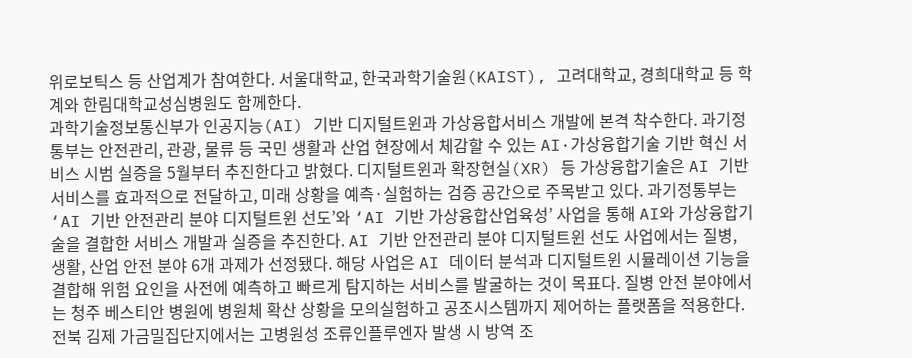위로보틱스 등 산업계가 참여한다. 서울대학교, 한국과학기술원(KAIST), 고려대학교, 경희대학교 등 학계와 한림대학교성심병원도 함께한다.
과학기술정보통신부가 인공지능(AI) 기반 디지털트윈과 가상융합서비스 개발에 본격 착수한다. 과기정통부는 안전관리, 관광, 물류 등 국민 생활과 산업 현장에서 체감할 수 있는 AI·가상융합기술 기반 혁신 서비스 시범 실증을 5월부터 추진한다고 밝혔다. 디지털트윈과 확장현실(XR) 등 가상융합기술은 AI 기반 서비스를 효과적으로 전달하고, 미래 상황을 예측·실험하는 검증 공간으로 주목받고 있다. 과기정통부는 ‘AI 기반 안전관리 분야 디지털트윈 선도’와 ‘AI 기반 가상융합산업육성’ 사업을 통해 AI와 가상융합기술을 결합한 서비스 개발과 실증을 추진한다. AI 기반 안전관리 분야 디지털트윈 선도 사업에서는 질병, 생활, 산업 안전 분야 6개 과제가 선정됐다. 해당 사업은 AI 데이터 분석과 디지털트윈 시뮬레이션 기능을 결합해 위험 요인을 사전에 예측하고 빠르게 탐지하는 서비스를 발굴하는 것이 목표다. 질병 안전 분야에서는 청주 베스티안 병원에 병원체 확산 상황을 모의실험하고 공조시스템까지 제어하는 플랫폼을 적용한다. 전북 김제 가금밀집단지에서는 고병원성 조류인플루엔자 발생 시 방역 조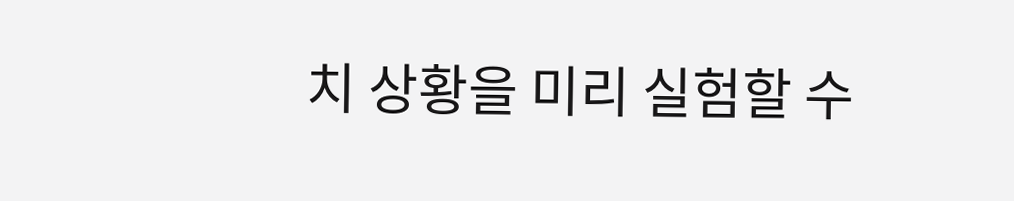치 상황을 미리 실험할 수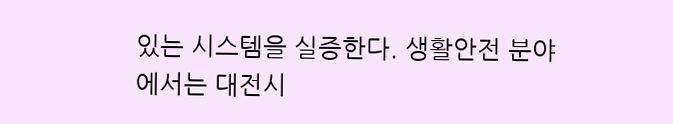있는 시스템을 실증한다. 생활안전 분야에서는 대전시